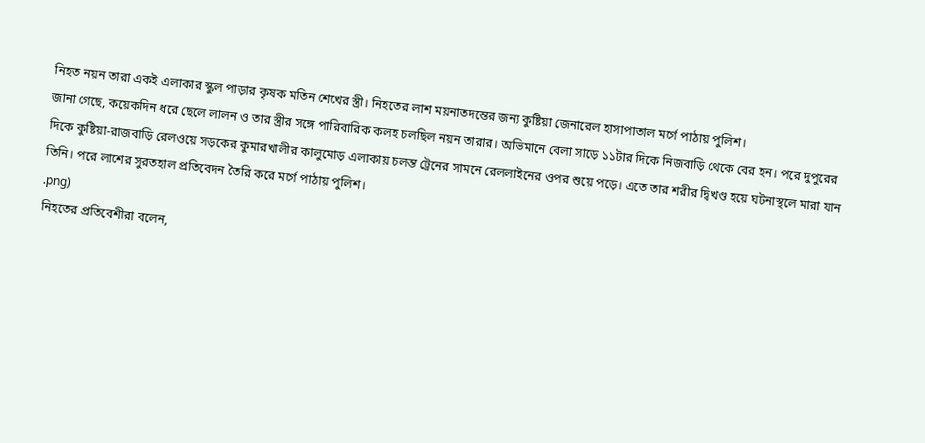নিহত নয়ন তারা একই এলাকার স্কুল পাড়ার কৃষক মতিন শেখের স্ত্রী। নিহতের লাশ ময়নাতদন্তের জন্য কুষ্টিয়া জেনারেল হাসাপাতাল মর্গে পাঠায় পুলিশ।
জানা গেছে, কয়েকদিন ধরে ছেলে লালন ও তার স্ত্রীর সঙ্গে পারিবারিক কলহ চলছিল নয়ন তারার। অভিমানে বেলা সাড়ে ১১টার দিকে নিজবাড়ি থেকে বের হন। পরে দুপুরের দিকে কুষ্টিয়া-রাজবাড়ি রেলওয়ে সড়কের কুমারখালীর কালুমোড় এলাকায় চলন্ত ট্রেনের সামনে রেললাইনের ওপর শুয়ে পড়ে। এতে তার শরীর দ্বিখণ্ড হয়ে ঘটনাস্থলে মারা যান তিনি। পরে লাশের সুরতহাল প্রতিবেদন তৈরি করে মর্গে পাঠায় পুলিশ।
.png)
নিহতের প্রতিবেশীরা বলেন,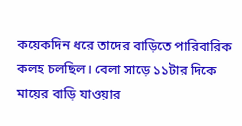কয়েকদিন ধরে তাদের বাড়িতে পারিবারিক কলহ চলছিল। বেলা সাড়ে ১১টার দিকে মায়ের বাড়ি যাওয়ার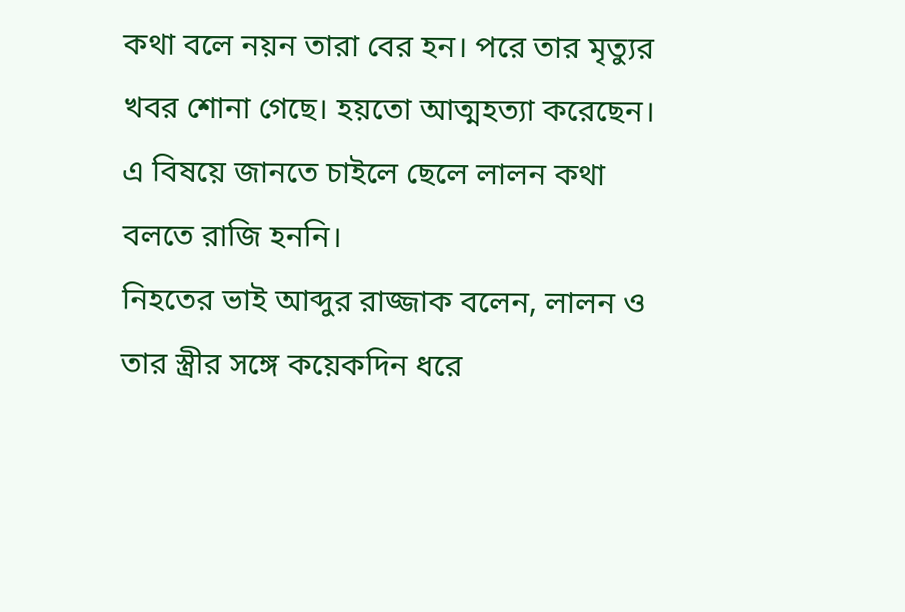কথা বলে নয়ন তারা বের হন। পরে তার মৃত্যুর খবর শোনা গেছে। হয়তো আত্মহত্যা করেছেন।
এ বিষয়ে জানতে চাইলে ছেলে লালন কথা বলতে রাজি হননি।
নিহতের ভাই আব্দুর রাজ্জাক বলেন, লালন ও তার স্ত্রীর সঙ্গে কয়েকদিন ধরে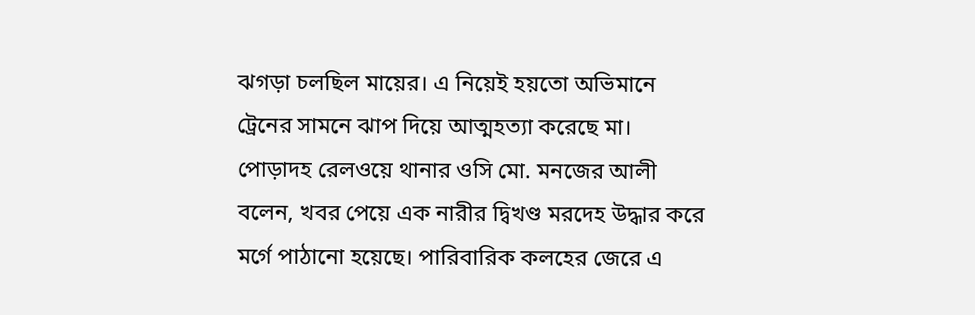ঝগড়া চলছিল মায়ের। এ নিয়েই হয়তো অভিমানে ট্রেনের সামনে ঝাপ দিয়ে আত্মহত্যা করেছে মা।
পোড়াদহ রেলওয়ে থানার ওসি মো. মনজের আলী বলেন, খবর পেয়ে এক নারীর দ্বিখণ্ড মরদেহ উদ্ধার করে মর্গে পাঠানো হয়েছে। পারিবারিক কলহের জেরে এ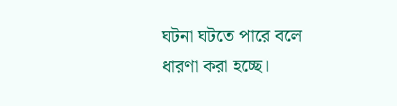ঘটনা ঘটতে পারে বলে ধারণা করা হচ্ছে।